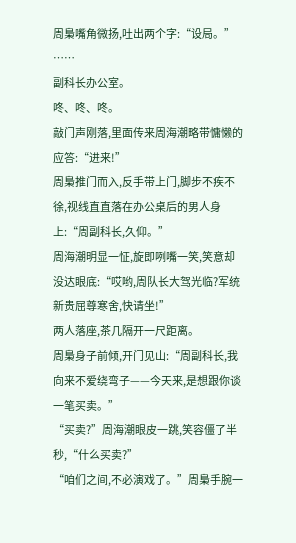周梟嘴角微扬,吐出两个字:“设局。”
……
副科长办公室。
咚、咚、咚。
敲门声刚落,里面传来周海潮略带慵懒的应答:“进来!”
周梟推门而入,反手带上门,脚步不疾不徐,视线直直落在办公桌后的男人身上:“周副科长,久仰。”
周海潮明显一怔,旋即咧嘴一笑,笑意却没达眼底:“哎哟,周队长大驾光临?军统新贵屈尊寒舍,快请坐!”
两人落座,茶几隔开一尺距离。
周梟身子前倾,开门见山:“周副科长,我向来不爱绕弯子——今天来,是想跟你谈一笔买卖。”
“买卖?”周海潮眼皮一跳,笑容僵了半秒,“什么买卖?”
“咱们之间,不必演戏了。”周梟手腕一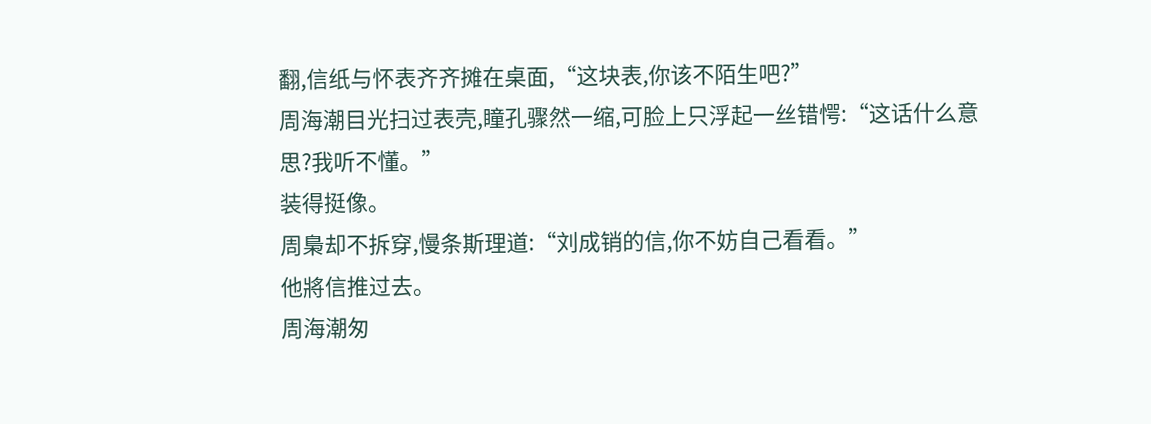翻,信纸与怀表齐齐摊在桌面,“这块表,你该不陌生吧?”
周海潮目光扫过表壳,瞳孔骤然一缩,可脸上只浮起一丝错愕:“这话什么意思?我听不懂。”
装得挺像。
周梟却不拆穿,慢条斯理道:“刘成销的信,你不妨自己看看。”
他將信推过去。
周海潮匆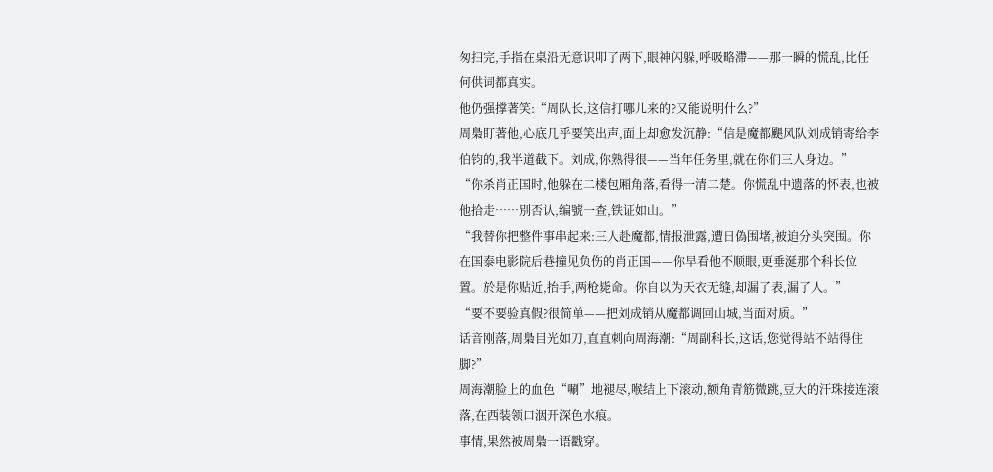匆扫完,手指在桌沿无意识叩了两下,眼神闪躲,呼吸略滯——那一瞬的慌乱,比任何供词都真实。
他仍强撑著笑:“周队长,这信打哪儿来的?又能说明什么?”
周梟盯著他,心底几乎要笑出声,面上却愈发沉静:“信是魔都颶风队刘成销寄给李伯钧的,我半道截下。刘成,你熟得很——当年任务里,就在你们三人身边。”
“你杀肖正国时,他躲在二楼包厢角落,看得一清二楚。你慌乱中遗落的怀表,也被他拾走……別否认,编號一查,铁证如山。”
“我替你把整件事串起来:三人赴魔都,情报泄露,遭日偽围堵,被迫分头突围。你在国泰电影院后巷撞见负伤的肖正国——你早看他不顺眼,更垂涎那个科长位置。於是你贴近,抬手,两枪毙命。你自以为天衣无缝,却漏了表,漏了人。”
“要不要验真假?很简单——把刘成销从魔都调回山城,当面对质。”
话音刚落,周梟目光如刀,直直刺向周海潮:“周副科长,这话,您觉得站不站得住脚?”
周海潮脸上的血色“唰”地褪尽,喉结上下滚动,额角青筋微跳,豆大的汗珠接连滚落,在西装领口洇开深色水痕。
事情,果然被周梟一语戳穿。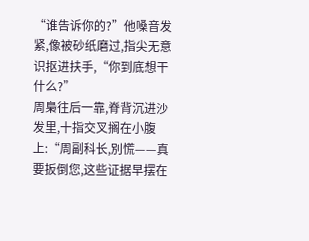“谁告诉你的?”他嗓音发紧,像被砂纸磨过,指尖无意识抠进扶手,“你到底想干什么?”
周梟往后一靠,脊背沉进沙发里,十指交叉搁在小腹上:“周副科长,別慌——真要扳倒您,这些证据早摆在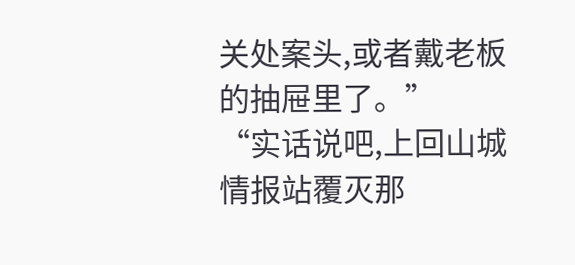关处案头,或者戴老板的抽屉里了。”
“实话说吧,上回山城情报站覆灭那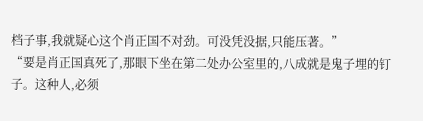档子事,我就疑心这个肖正国不对劲。可没凭没据,只能压著。”
“要是肖正国真死了,那眼下坐在第二处办公室里的,八成就是鬼子埋的钉子。这种人,必须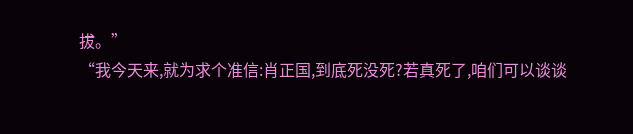拔。”
“我今天来,就为求个准信:肖正国,到底死没死?若真死了,咱们可以谈谈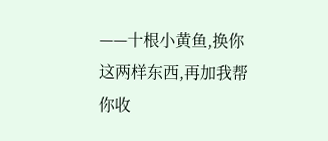——十根小黄鱼,换你这两样东西,再加我帮你收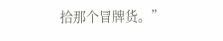拾那个冒牌货。”